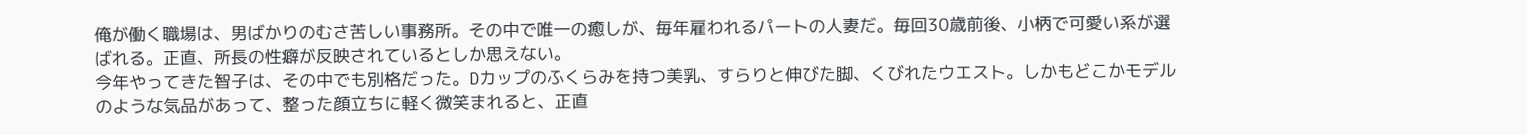俺が働く職場は、男ばかりのむさ苦しい事務所。その中で唯一の癒しが、毎年雇われるパートの人妻だ。毎回30歳前後、小柄で可愛い系が選ばれる。正直、所長の性癖が反映されているとしか思えない。
今年やってきた智子は、その中でも別格だった。Dカップのふくらみを持つ美乳、すらりと伸びた脚、くびれたウエスト。しかもどこかモデルのような気品があって、整った顔立ちに軽く微笑まれると、正直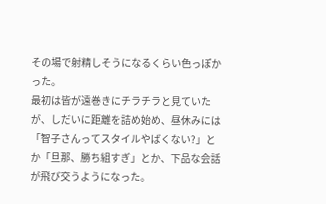その場で射精しそうになるくらい色っぽかった。
最初は皆が遠巻きにチラチラと見ていたが、しだいに距離を詰め始め、昼休みには「智子さんってスタイルやばくない?」とか「旦那、勝ち組すぎ」とか、下品な会話が飛び交うようになった。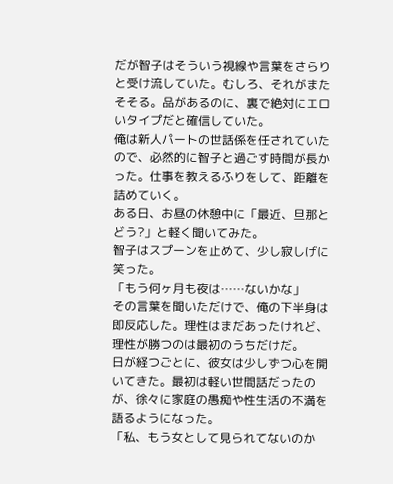だが智子はそういう視線や言葉をさらりと受け流していた。むしろ、それがまたそそる。品があるのに、裏で絶対にエロいタイプだと確信していた。
俺は新人パートの世話係を任されていたので、必然的に智子と過ごす時間が長かった。仕事を教えるふりをして、距離を詰めていく。
ある日、お昼の休憩中に「最近、旦那とどう?」と軽く聞いてみた。
智子はスプーンを止めて、少し寂しげに笑った。
「もう何ヶ月も夜は……ないかな」
その言葉を聞いただけで、俺の下半身は即反応した。理性はまだあったけれど、理性が勝つのは最初のうちだけだ。
日が経つごとに、彼女は少しずつ心を開いてきた。最初は軽い世間話だったのが、徐々に家庭の愚痴や性生活の不満を語るようになった。
「私、もう女として見られてないのか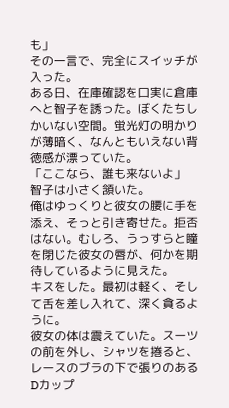も」
その一言で、完全にスイッチが入った。
ある日、在庫確認を口実に倉庫へと智子を誘った。ぼくたちしかいない空間。蛍光灯の明かりが薄暗く、なんともいえない背徳感が漂っていた。
「ここなら、誰も来ないよ」
智子は小さく頷いた。
俺はゆっくりと彼女の腰に手を添え、そっと引き寄せた。拒否はない。むしろ、うっすらと瞳を閉じた彼女の唇が、何かを期待しているように見えた。
キスをした。最初は軽く、そして舌を差し入れて、深く貪るように。
彼女の体は震えていた。スーツの前を外し、シャツを捲ると、レースのブラの下で張りのあるDカップ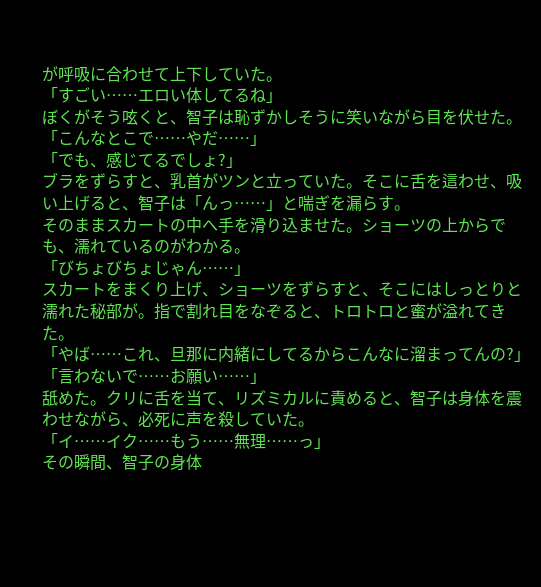が呼吸に合わせて上下していた。
「すごい……エロい体してるね」
ぼくがそう呟くと、智子は恥ずかしそうに笑いながら目を伏せた。
「こんなとこで……やだ……」
「でも、感じてるでしょ?」
ブラをずらすと、乳首がツンと立っていた。そこに舌を這わせ、吸い上げると、智子は「んっ……」と喘ぎを漏らす。
そのままスカートの中へ手を滑り込ませた。ショーツの上からでも、濡れているのがわかる。
「びちょびちょじゃん……」
スカートをまくり上げ、ショーツをずらすと、そこにはしっとりと濡れた秘部が。指で割れ目をなぞると、トロトロと蜜が溢れてきた。
「やば……これ、旦那に内緒にしてるからこんなに溜まってんの?」
「言わないで……お願い……」
舐めた。クリに舌を当て、リズミカルに責めると、智子は身体を震わせながら、必死に声を殺していた。
「イ……イク……もう……無理……っ」
その瞬間、智子の身体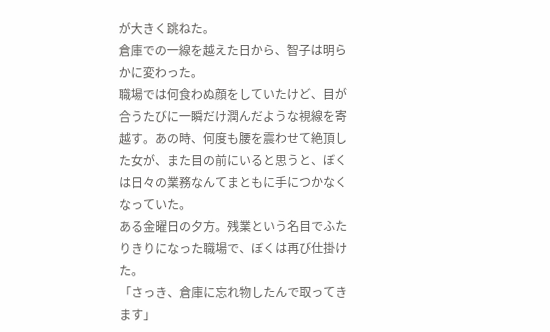が大きく跳ねた。
倉庫での一線を越えた日から、智子は明らかに変わった。
職場では何食わぬ顔をしていたけど、目が合うたびに一瞬だけ潤んだような視線を寄越す。あの時、何度も腰を震わせて絶頂した女が、また目の前にいると思うと、ぼくは日々の業務なんてまともに手につかなくなっていた。
ある金曜日の夕方。残業という名目でふたりきりになった職場で、ぼくは再び仕掛けた。
「さっき、倉庫に忘れ物したんで取ってきます」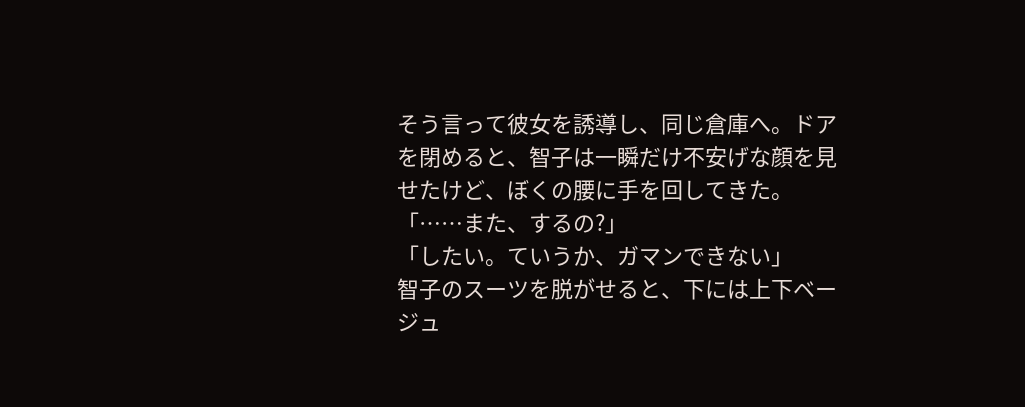そう言って彼女を誘導し、同じ倉庫へ。ドアを閉めると、智子は一瞬だけ不安げな顔を見せたけど、ぼくの腰に手を回してきた。
「……また、するの?」
「したい。ていうか、ガマンできない」
智子のスーツを脱がせると、下には上下ベージュ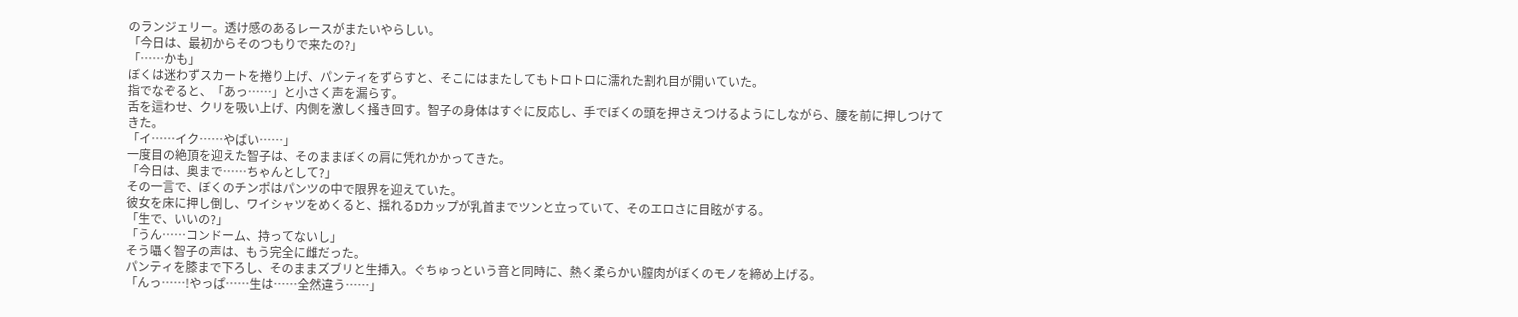のランジェリー。透け感のあるレースがまたいやらしい。
「今日は、最初からそのつもりで来たの?」
「……かも」
ぼくは迷わずスカートを捲り上げ、パンティをずらすと、そこにはまたしてもトロトロに濡れた割れ目が開いていた。
指でなぞると、「あっ……」と小さく声を漏らす。
舌を這わせ、クリを吸い上げ、内側を激しく掻き回す。智子の身体はすぐに反応し、手でぼくの頭を押さえつけるようにしながら、腰を前に押しつけてきた。
「イ……イク……やばい……」
一度目の絶頂を迎えた智子は、そのままぼくの肩に凭れかかってきた。
「今日は、奥まで……ちゃんとして?」
その一言で、ぼくのチンポはパンツの中で限界を迎えていた。
彼女を床に押し倒し、ワイシャツをめくると、揺れるDカップが乳首までツンと立っていて、そのエロさに目眩がする。
「生で、いいの?」
「うん……コンドーム、持ってないし」
そう囁く智子の声は、もう完全に雌だった。
パンティを膝まで下ろし、そのままズブリと生挿入。ぐちゅっという音と同時に、熱く柔らかい膣肉がぼくのモノを締め上げる。
「んっ……!やっぱ……生は……全然違う……」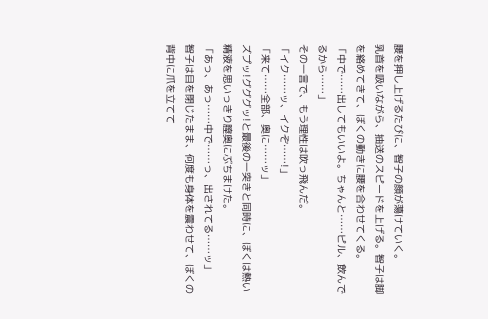腰を押し上げるたびに、智子の顔が蕩けていく。
乳首を吸いながら、抽送のスピードを上げる。智子は脚を絡めてきて、ぼくの動きに腰を合わせてくる。
「中で……出してもいいよ。ちゃんと……ピル、飲んでるから……」
その一言で、もう理性は吹っ飛んだ。
「イク……ッ、イクぞ……!」
「来て……全部、奥に……ッ」
ズプッ!グググッ!と最後の一突きと同時に、ぼくは熱い精液を思いっきり膣奥にぶちまけた。
「あっ、あっ……中で……っ、出されてる……ッ」
智子は目を閉じたまま、何度も身体を震わせて、ぼくの背中に爪を立てて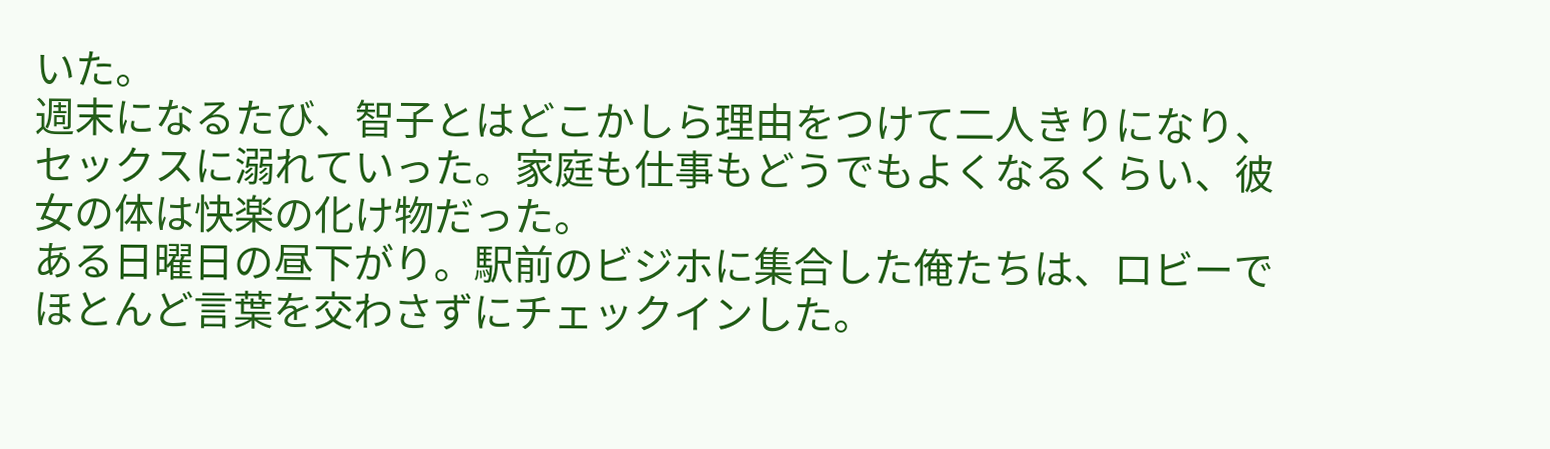いた。
週末になるたび、智子とはどこかしら理由をつけて二人きりになり、セックスに溺れていった。家庭も仕事もどうでもよくなるくらい、彼女の体は快楽の化け物だった。
ある日曜日の昼下がり。駅前のビジホに集合した俺たちは、ロビーでほとんど言葉を交わさずにチェックインした。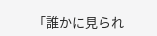「誰かに見られ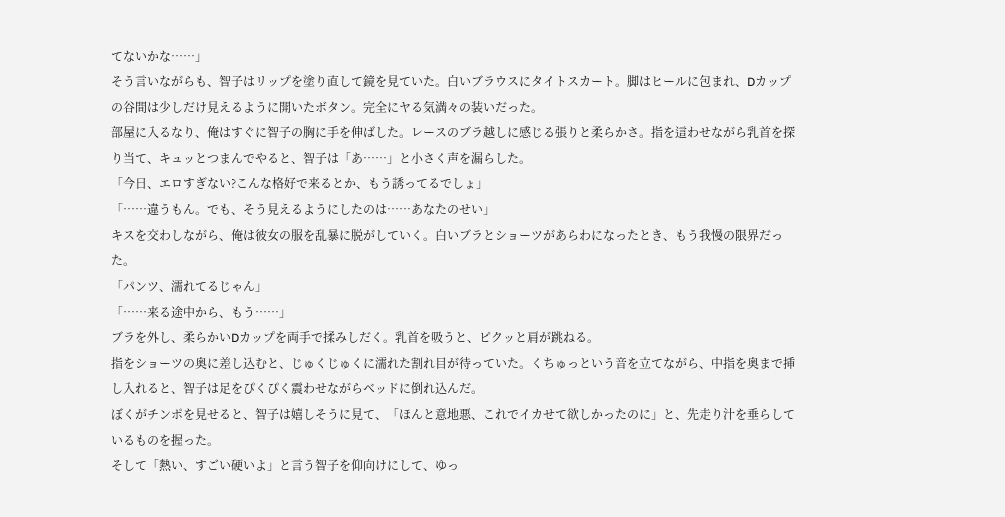てないかな……」
そう言いながらも、智子はリップを塗り直して鏡を見ていた。白いブラウスにタイトスカート。脚はヒールに包まれ、Dカップの谷間は少しだけ見えるように開いたボタン。完全にヤる気満々の装いだった。
部屋に入るなり、俺はすぐに智子の胸に手を伸ばした。レースのブラ越しに感じる張りと柔らかさ。指を這わせながら乳首を探り当て、キュッとつまんでやると、智子は「あ……」と小さく声を漏らした。
「今日、エロすぎない?こんな格好で来るとか、もう誘ってるでしょ」
「……違うもん。でも、そう見えるようにしたのは……あなたのせい」
キスを交わしながら、俺は彼女の服を乱暴に脱がしていく。白いブラとショーツがあらわになったとき、もう我慢の限界だった。
「パンツ、濡れてるじゃん」
「……来る途中から、もう……」
ブラを外し、柔らかいDカップを両手で揉みしだく。乳首を吸うと、ピクッと肩が跳ねる。
指をショーツの奥に差し込むと、じゅくじゅくに濡れた割れ目が待っていた。くちゅっという音を立てながら、中指を奥まで挿し入れると、智子は足をぴくぴく震わせながらベッドに倒れ込んだ。
ぼくがチンポを見せると、智子は嬉しそうに見て、「ほんと意地悪、これでイカせて欲しかったのに」と、先走り汁を垂らしているものを握った。
そして「熱い、すごい硬いよ」と言う智子を仰向けにして、ゆっ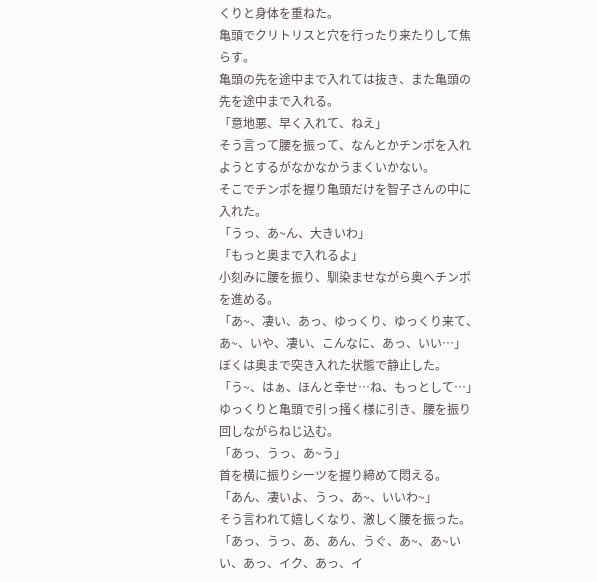くりと身体を重ねた。
亀頭でクリトリスと穴を行ったり来たりして焦らす。
亀頭の先を途中まで入れては抜き、また亀頭の先を途中まで入れる。
「意地悪、早く入れて、ねえ」
そう言って腰を振って、なんとかチンポを入れようとするがなかなかうまくいかない。
そこでチンポを握り亀頭だけを智子さんの中に入れた。
「うっ、あ~ん、大きいわ」
「もっと奥まで入れるよ」
小刻みに腰を振り、馴染ませながら奥へチンポを進める。
「あ~、凄い、あっ、ゆっくり、ゆっくり来て、あ~、いや、凄い、こんなに、あっ、いい…」
ぼくは奥まで突き入れた状態で静止した。
「う~、はぁ、ほんと幸せ…ね、もっとして…」
ゆっくりと亀頭で引っ掻く様に引き、腰を振り回しながらねじ込む。
「あっ、うっ、あ~う」
首を横に振りシーツを握り締めて悶える。
「あん、凄いよ、うっ、あ~、いいわ~」
そう言われて嬉しくなり、激しく腰を振った。
「あっ、うっ、あ、あん、うぐ、あ~、あ~いい、あっ、イク、あっ、イ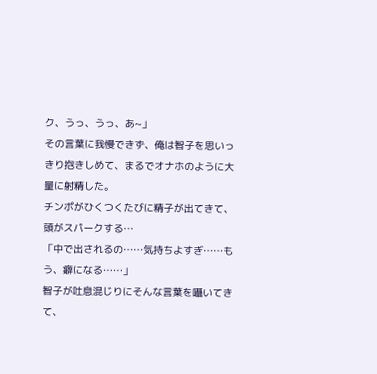ク、うっ、うっ、あ~」
その言葉に我慢できず、俺は智子を思いっきり抱きしめて、まるでオナホのように大量に射精した。
チンポがひくつくたびに精子が出てきて、頭がスパークする…
「中で出されるの……気持ちよすぎ……もう、癖になる……」
智子が吐息混じりにそんな言葉を囁いてきて、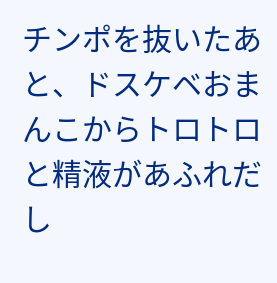チンポを抜いたあと、ドスケベおまんこからトロトロと精液があふれだし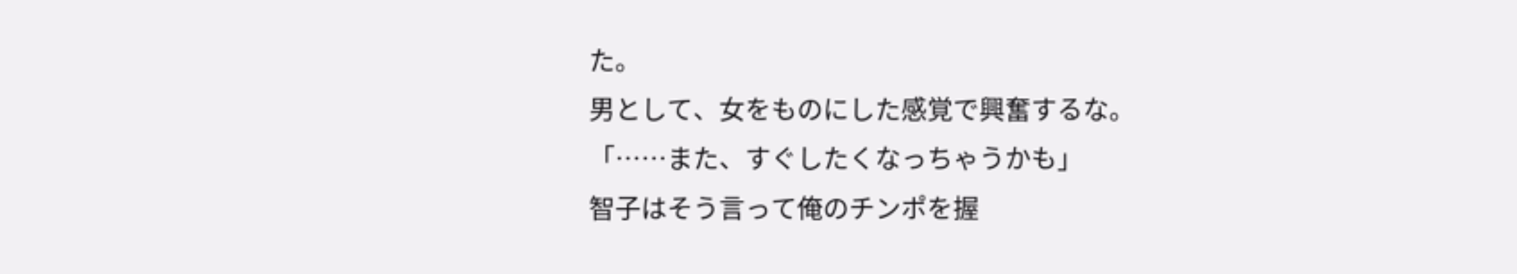た。
男として、女をものにした感覚で興奮するな。
「……また、すぐしたくなっちゃうかも」
智子はそう言って俺のチンポを握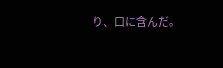り、口に含んだ。